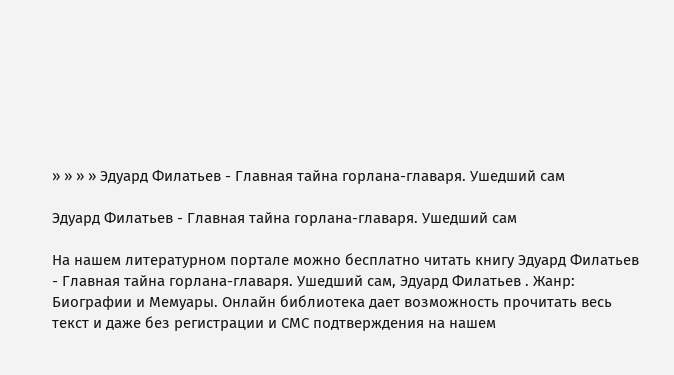» » » » Эдуард Филатьев - Главная тайна горлана-главаря. Ушедший сам

Эдуард Филатьев - Главная тайна горлана-главаря. Ушедший сам

На нашем литературном портале можно бесплатно читать книгу Эдуард Филатьев - Главная тайна горлана-главаря. Ушедший сам, Эдуард Филатьев . Жанр: Биографии и Мемуары. Онлайн библиотека дает возможность прочитать весь текст и даже без регистрации и СМС подтверждения на нашем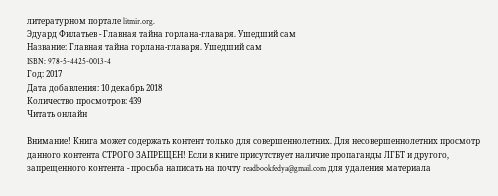литературном портале litmir.org.
Эдуард Филатьев - Главная тайна горлана-главаря. Ушедший сам
Название: Главная тайна горлана-главаря. Ушедший сам
ISBN: 978-5-4425-0013-4
Год: 2017
Дата добавления: 10 декабрь 2018
Количество просмотров: 439
Читать онлайн

Внимание! Книга может содержать контент только для совершеннолетних. Для несовершеннолетних просмотр данного контента СТРОГО ЗАПРЕЩЕН! Если в книге присутствует наличие пропаганды ЛГБТ и другого, запрещенного контента - просьба написать на почту readbookfedya@gmail.com для удаления материала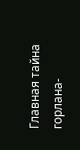Главная тайна горлана-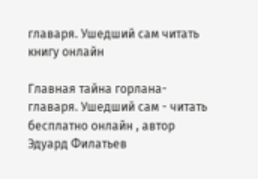главаря. Ушедший сам читать книгу онлайн

Главная тайна горлана-главаря. Ушедший сам - читать бесплатно онлайн , автор Эдуард Филатьев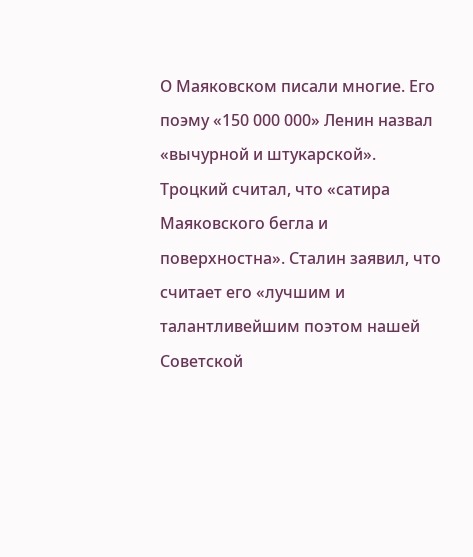О Маяковском писали многие. Его поэму «150 000 000» Ленин назвал «вычурной и штукарской». Троцкий считал, что «сатира Маяковского бегла и поверхностна». Сталин заявил, что считает его «лучшим и талантливейшим поэтом нашей Советской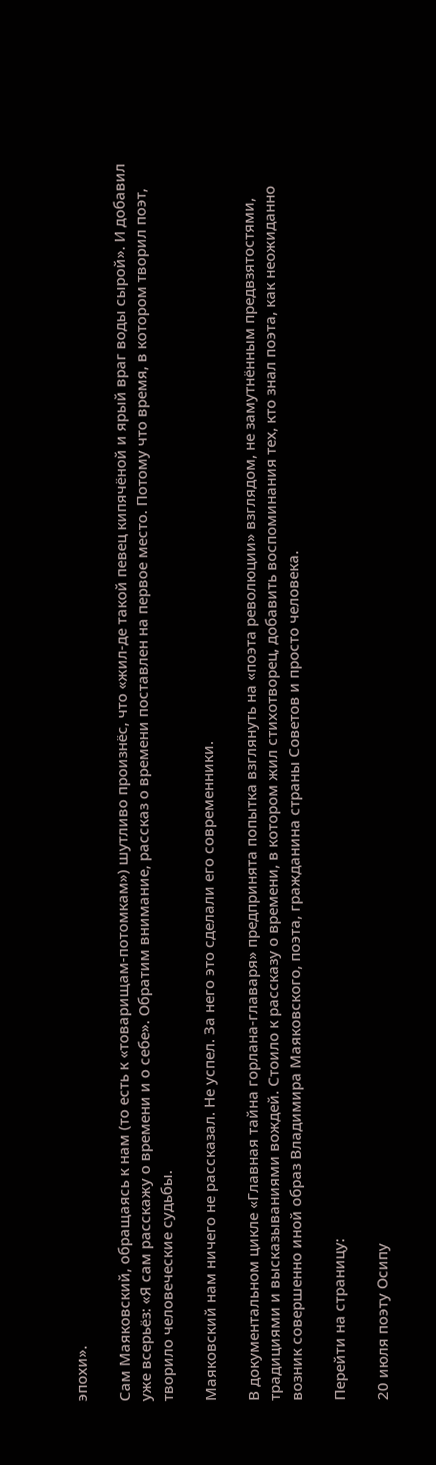эпохи».

Сам Маяковский, обращаясь к нам (то есть к «товарищам-потомкам») шутливо произнёс, что «жил-де такой певец кипячёной и ярый враг воды сырой». И добавил уже всерьёз: «Я сам расскажу о времени и о себе». Обратим внимание, рассказ о времени поставлен на первое место. Потому что время, в котором творил поэт, творило человеческие судьбы.

Маяковский нам ничего не рассказал. Не успел. За него это сделали его современники.

В документальном цикле «Главная тайна горлана-главаря» предпринята попытка взглянуть на «поэта революции» взглядом, не замутнённым предвзятостями, традициями и высказываниями вождей. Стоило к рассказу о времени, в котором жил стихотворец, добавить воспоминания тех, кто знал поэта, как неожиданно возник совершенно иной образ Владимира Маяковского, поэта, гражданина страны Советов и просто человека.

Перейти на страницу:

20 июля поэту Осипу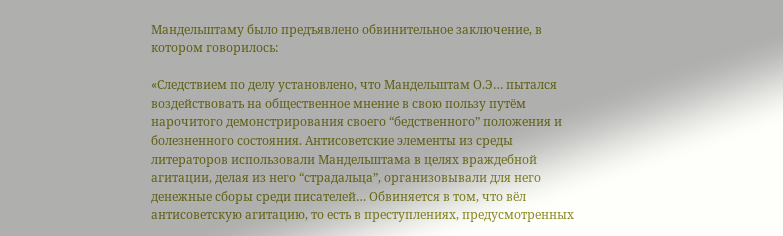Мандельштаму было предъявлено обвинительное заключение, в котором говорилось:

«Следствием по делу установлено, что Мандельштам О.Э… пытался воздействовать на общественное мнение в свою пользу путём нарочитого демонстрирования своего “бедственного” положения и болезненного состояния. Антисоветские элементы из среды литераторов использовали Мандельштама в целях враждебной агитации, делая из него “страдальца”, организовывали для него денежные сборы среди писателей… Обвиняется в том, что вёл антисоветскую агитацию, то есть в преступлениях, предусмотренных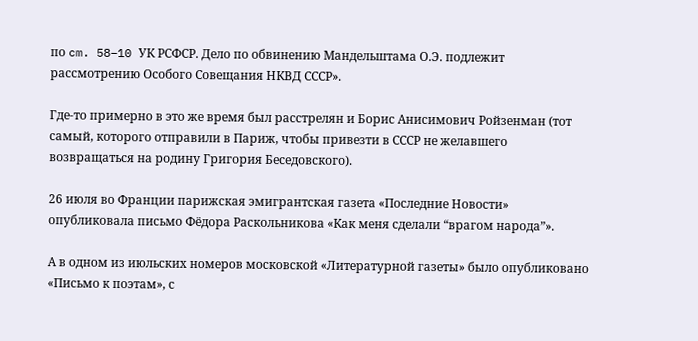по cm. 58–10 УК РСФСР. Дело по обвинению Мандельштама О.Э. подлежит рассмотрению Особого Совещания НКВД СССР».

Где-то примерно в это же время был расстрелян и Борис Анисимович Ройзенман (тот самый, которого отправили в Париж, чтобы привезти в СССР не желавшего возвращаться на родину Григория Беседовского).

26 июля во Франции парижская эмигрантская газета «Последние Новости» опубликовала письмо Фёдора Раскольникова «Как меня сделали “врагом народа”».

А в одном из июльских номеров московской «Литературной газеты» было опубликовано «Письмо к поэтам», с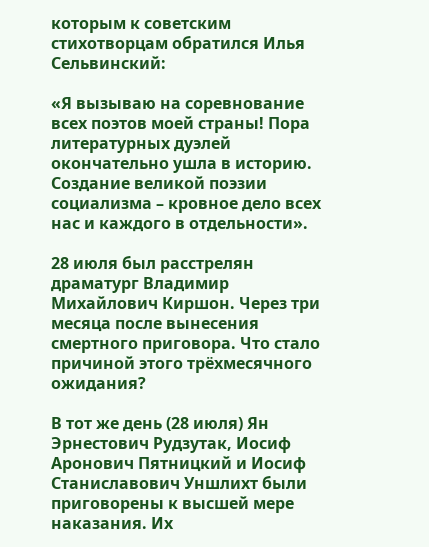которым к советским стихотворцам обратился Илья Сельвинский:

«Я вызываю на соревнование всех поэтов моей страны! Пора литературных дуэлей окончательно ушла в историю. Создание великой поэзии социализма – кровное дело всех нас и каждого в отдельности».

28 июля был расстрелян драматург Владимир Михайлович Киршон. Через три месяца после вынесения смертного приговора. Что стало причиной этого трёхмесячного ожидания?

В тот же день (28 июля) Ян Эрнестович Рудзутак, Иосиф Аронович Пятницкий и Иосиф Станиславович Уншлихт были приговорены к высшей мере наказания. Их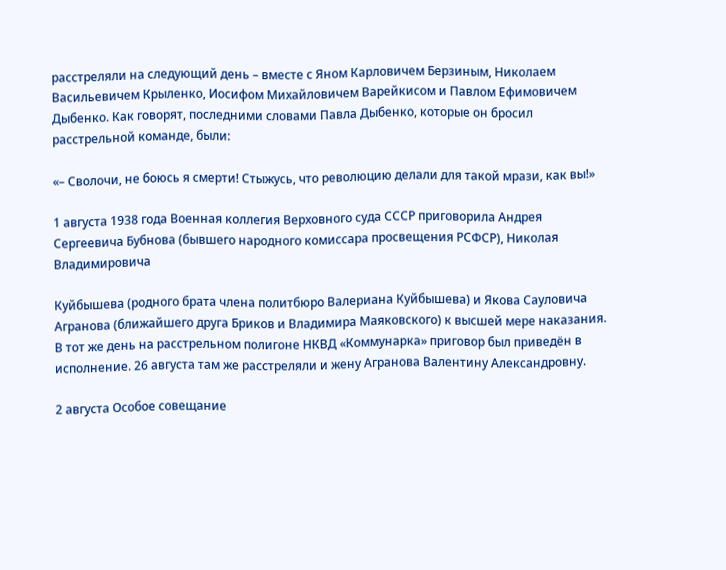расстреляли на следующий день – вместе с Яном Карловичем Берзиным, Николаем Васильевичем Крыленко, Иосифом Михайловичем Варейкисом и Павлом Ефимовичем Дыбенко. Как говорят, последними словами Павла Дыбенко, которые он бросил расстрельной команде, были:

«– Сволочи, не боюсь я смерти! Стыжусь, что революцию делали для такой мрази, как вы!»

1 августа 1938 года Военная коллегия Верховного суда СССР приговорила Андрея Сергеевича Бубнова (бывшего народного комиссара просвещения РСФСР), Николая Владимировича

Куйбышева (родного брата члена политбюро Валериана Куйбышева) и Якова Сауловича Агранова (ближайшего друга Бриков и Владимира Маяковского) к высшей мере наказания. В тот же день на расстрельном полигоне НКВД «Коммунарка» приговор был приведён в исполнение. 26 августа там же расстреляли и жену Агранова Валентину Александровну.

2 августа Особое совещание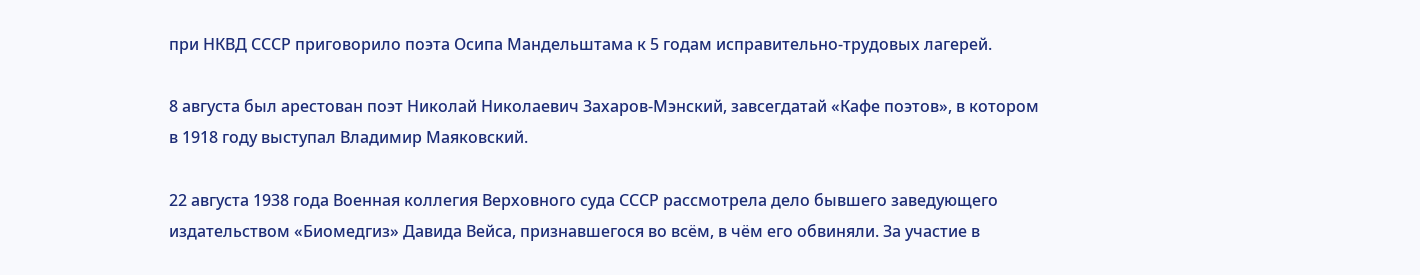при НКВД СССР приговорило поэта Осипа Мандельштама к 5 годам исправительно-трудовых лагерей.

8 августа был арестован поэт Николай Николаевич Захаров-Мэнский, завсегдатай «Кафе поэтов», в котором в 1918 году выступал Владимир Маяковский.

22 августа 1938 года Военная коллегия Верховного суда СССР рассмотрела дело бывшего заведующего издательством «Биомедгиз» Давида Вейса, признавшегося во всём, в чём его обвиняли. За участие в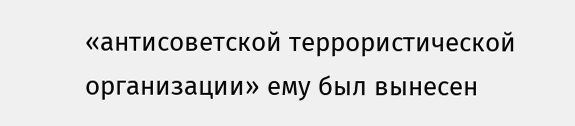«антисоветской террористической организации» ему был вынесен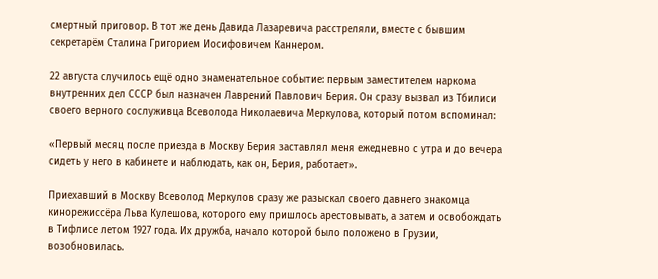смертный приговор. В тот же день Давида Лазаревича расстреляли, вместе с бывшим секретарём Сталина Григорием Иосифовичем Каннером.

22 августа случилось ещё одно знаменательное событие: первым заместителем наркома внутренних дел СССР был назначен Лаврений Павлович Берия. Он сразу вызвал из Тбилиси своего верного сослуживца Всеволода Николаевича Меркулова, который потом вспоминал:

«Первый месяц после приезда в Москву Берия заставлял меня ежедневно с утра и до вечера сидеть у него в кабинете и наблюдать, как он, Берия, работает».

Приехавший в Москву Всеволод Меркулов сразу же разыскал своего давнего знакомца кинорежиссёра Льва Кулешова, которого ему пришлось арестовывать, а затем и освобождать в Тифлисе летом 1927 года. Их дружба, начало которой было положено в Грузии, возобновилась.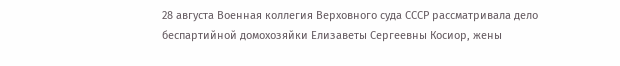28 августа Военная коллегия Верховного суда СССР рассматривала дело беспартийной домохозяйки Елизаветы Сергеевны Косиор, жены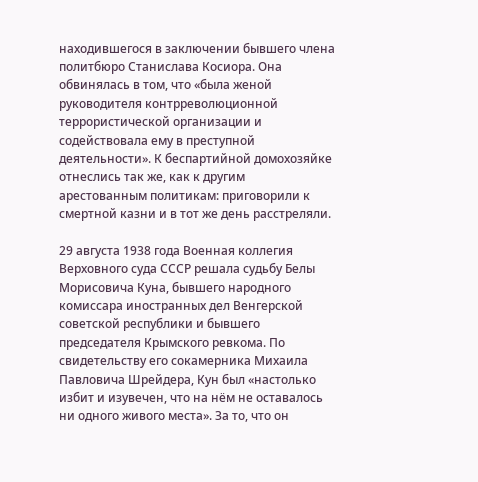находившегося в заключении бывшего члена политбюро Станислава Косиора. Она обвинялась в том, что «была женой руководителя контрреволюционной террористической организации и содействовала ему в преступной деятельности». К беспартийной домохозяйке отнеслись так же, как к другим арестованным политикам: приговорили к смертной казни и в тот же день расстреляли.

29 августа 1938 года Военная коллегия Верховного суда СССР решала судьбу Белы Морисовича Куна, бывшего народного комиссара иностранных дел Венгерской советской республики и бывшего председателя Крымского ревкома. По свидетельству его сокамерника Михаила Павловича Шрейдера, Кун был «настолько избит и изувечен, что на нём не оставалось ни одного живого места». За то, что он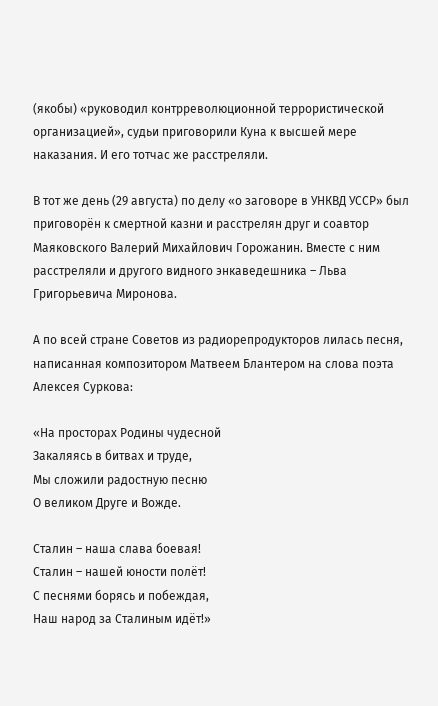(якобы) «руководил контрреволюционной террористической организацией», судьи приговорили Куна к высшей мере наказания. И его тотчас же расстреляли.

В тот же день (29 августа) по делу «о заговоре в УНКВД УССР» был приговорён к смертной казни и расстрелян друг и соавтор Маяковского Валерий Михайлович Горожанин. Вместе с ним расстреляли и другого видного энкаведешника – Льва Григорьевича Миронова.

А по всей стране Советов из радиорепродукторов лилась песня, написанная композитором Матвеем Блантером на слова поэта Алексея Суркова:

«На просторах Родины чудесной
Закаляясь в битвах и труде,
Мы сложили радостную песню
О великом Друге и Вожде.

Сталин – наша слава боевая!
Сталин – нашей юности полёт!
С песнями борясь и побеждая,
Наш народ за Сталиным идёт!»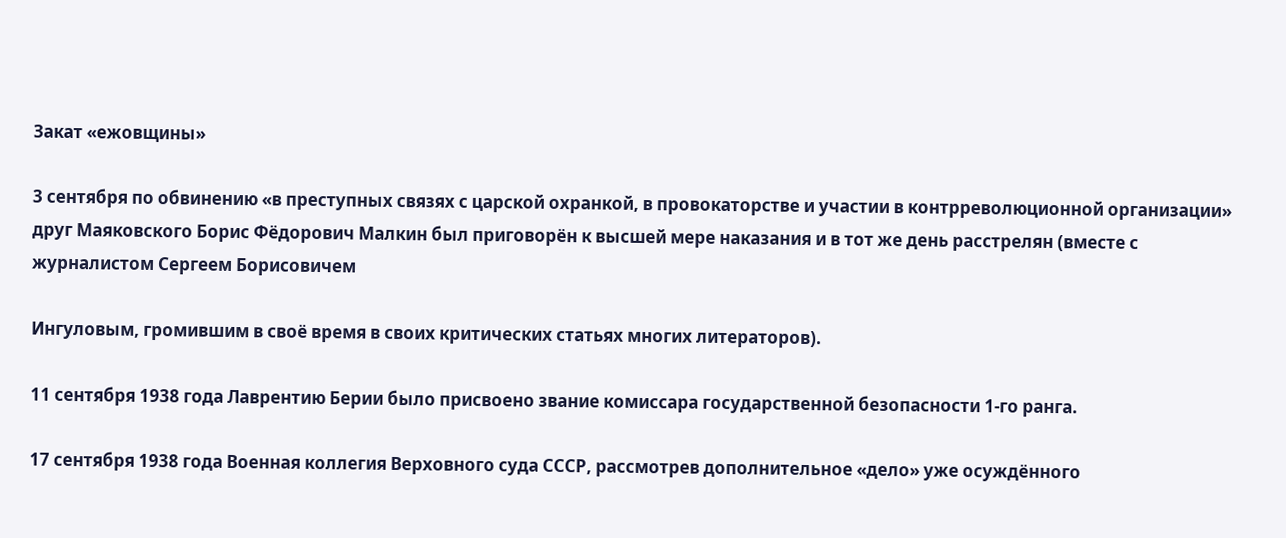Закат «ежовщины»

3 сентября по обвинению «в преступных связях с царской охранкой, в провокаторстве и участии в контрреволюционной организации» друг Маяковского Борис Фёдорович Малкин был приговорён к высшей мере наказания и в тот же день расстрелян (вместе с журналистом Сергеем Борисовичем

Ингуловым, громившим в своё время в своих критических статьях многих литераторов).

11 сентября 1938 года Лаврентию Берии было присвоено звание комиссара государственной безопасности 1-го ранга.

17 сентября 1938 года Военная коллегия Верховного суда СССР, рассмотрев дополнительное «дело» уже осуждённого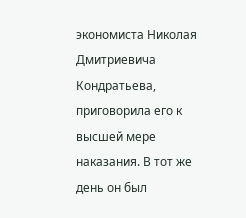экономиста Николая Дмитриевича Кондратьева, приговорила его к высшей мере наказания. В тот же день он был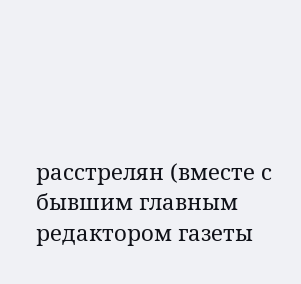расстрелян (вместе с бывшим главным редактором газеты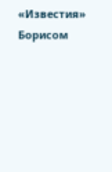«Известия» Борисом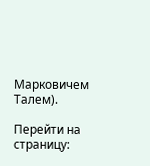Марковичем Талем).

Перейти на страницу: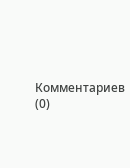Комментариев (0)